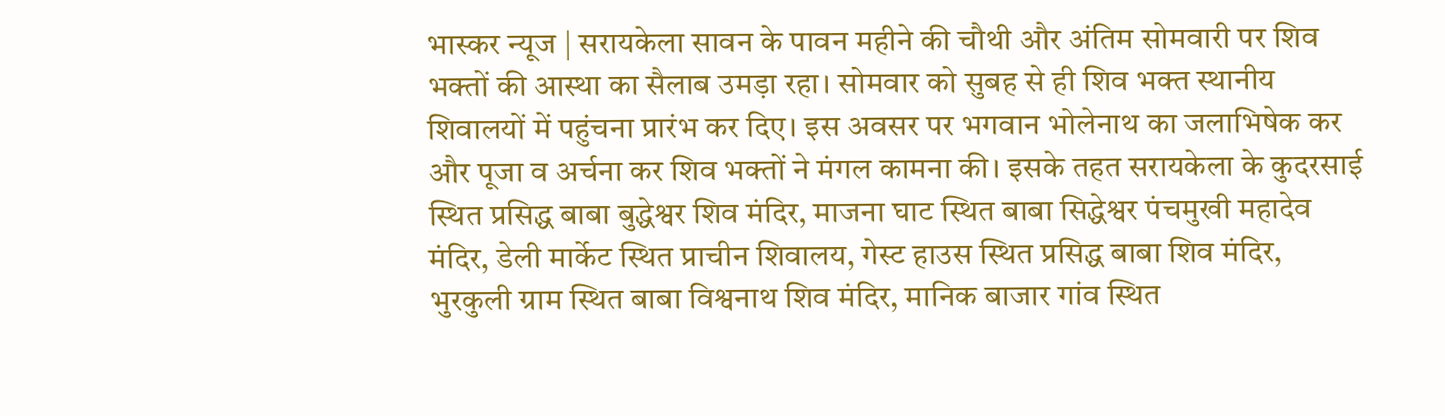भास्कर न्यूज | सरायकेला सावन के पावन महीने की चौथी और अंतिम सोमवारी पर शिव भक्तों की आस्था का सैलाब उमड़ा रहा। सोमवार को सुबह से ही शिव भक्त स्थानीय शिवालयों में पहुंचना प्रारंभ कर दिए। इस अवसर पर भगवान भोलेनाथ का जलाभिषेक कर और पूजा व अर्चना कर शिव भक्तों ने मंगल कामना की। इसके तहत सरायकेला के कुदरसाई स्थित प्रसिद्ध बाबा बुद्धेश्वर शिव मंदिर, माजना घाट स्थित बाबा सिद्धेश्वर पंचमुखी महादेव मंदिर, डेली मार्केट स्थित प्राचीन शिवालय, गेस्ट हाउस स्थित प्रसिद्ध बाबा शिव मंदिर, भुरकुली ग्राम स्थित बाबा विश्वनाथ शिव मंदिर, मानिक बाजार गांव स्थित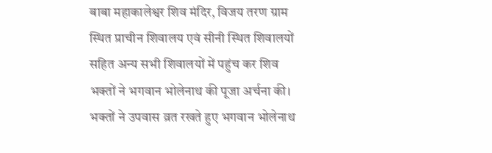बाबा महाकालेश्वर शिव मंदिर, विजय तरण ग्राम स्थित प्राचीन शिवालय एवं सीनी स्थित शिवालयों सहित अन्य सभी शिवालयों में पहुंच कर शिव भक्तों ने भगवान भोलेनाथ की पूजा अर्चना की। भक्तों ने उपवास व्रत रखते हुए भगवान भोलेनाथ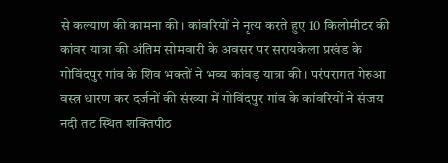से कल्याण की कामना की। कांवरियों ने नृत्य करते हुए 10 किलोमीटर की कांवर यात्रा की अंतिम सोमवारी के अवसर पर सरायकेला प्रखंड के गोविंदपुर गांव के शिव भक्तों ने भव्य कांवड़ यात्रा की। परंपरागत गेरुआ वस्त्र धारण कर दर्जनों की संख्या में गोविंदपुर गांव के कांवरियों ने संजय नदी तट स्थित शक्तिपीठ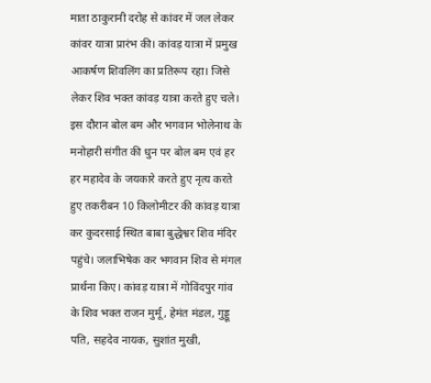माता ठाकुरानी दरोह से कांवर में जल लेकर कांवर यात्रा प्रारंभ की। कांवड़ यात्रा में प्रमुख आकर्षण शिवलिंग का प्रतिरूप रहा। जिसे लेकर शिव भक्त कांवड़ यात्रा करते हुए चले। इस दौरान बोल बम और भगवान भोलेनाथ के मनोहारी संगीत की धुन पर बोल बम एवं हर हर महादेव के जयकारे करते हुए नृत्य करते हुए तकरीबन 10 किलोमीटर की कांवड़ यात्रा कर कुदरसाई स्थित बाबा बुद्धेश्वर शिव मंदिर पहुंचे। जलाभिषेक कर भगवान शिव से मंगल प्रार्थना किए। कांवड़ यात्रा में गोविंदपुर गांव के शिव भक्त राजन मुर्मू, हेमंत मंडल, गुड्डू पति, सहदेव नायक, सुशांत मुखी,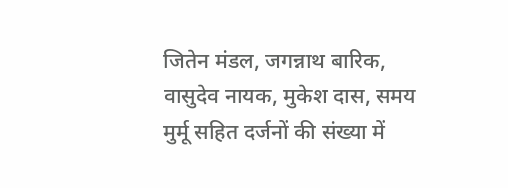जितेन मंडल, जगन्नाथ बारिक, वासुदेव नायक, मुकेश दास, समय मुर्मू सहित दर्जनों की संख्या में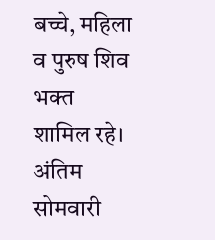बच्चे, महिला व पुरुष शिव भक्त शामिल रहे। अंतिम सोमवारी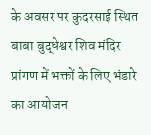के अवसर पर कुदरसाई स्थित बाबा बुद्धेश्वर शिव मंदिर प्रांगण में भक्तों के लिए भंडारे का आयोजन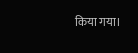किया गया।